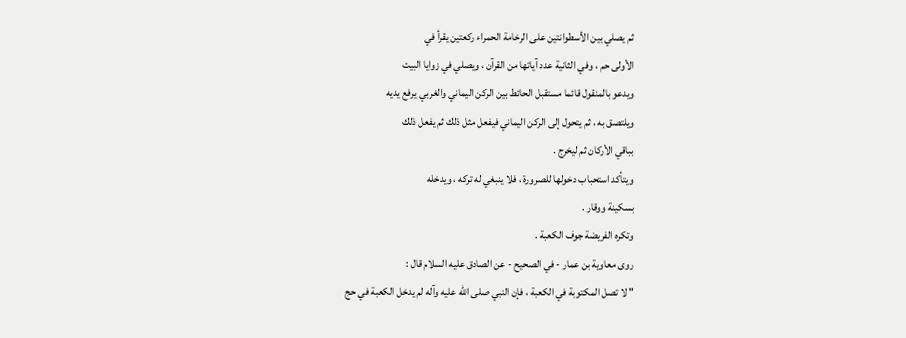ثم يصلي بين الأسطوانتين على الرخامة الحمراء ركعتين يقرأ في
الأولى حم ، وفي الثانية عدد آياتها من القرآن ، ويصلي في زوايا البيت
ويدعو بالمنقول قائما مستقبل الحائط بين الركن اليماني والغربي يرفع يديه
ويلتصق به ، ثم يتحول إلى الركن اليماني فيفعل مثل ذلك ثم يفعل ذلك
بباقي الأركان ثم ليخرج .
ويتأكد استحباب دخولها للصرورة ، فلا ينبغي له تركه ، ويدخله
بسكينة ووقار .
وتكره الفريضة جوف الكعبة .
روى معاوية بن عمار - في الصحيح - عن الصادق عليه السلام قال :
" لا تصل المكتوبة في الكعبة ، فإن النبي صلى الله عليه وآله لم يدخل الكعبة في حج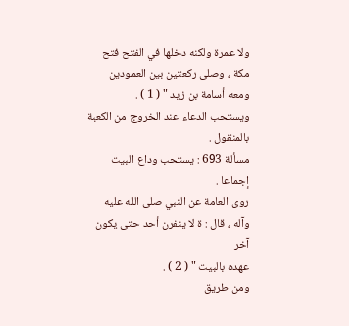ولا عمرة ولكنه دخلها في الفتح فتح مكة ، وصلى ركعتين بين العمودين
ومعه أسامة بن زيد " ( 1 ) .
ويستحب الدعاء عند الخروج من الكعبة بالمنقول .
مسألة 693 : يستحب وداع البيت إجماعا .
روى العامة عن النبي صلى الله عليه وآله ، قال : ة لا ينفرن أحد حتى يكون آخر
عهده بالبيت " ( 2 ) .
ومن طريق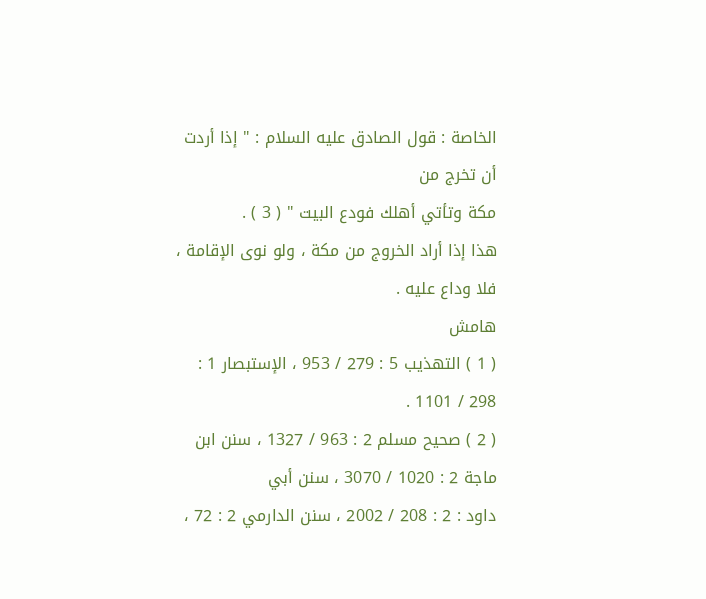الخاصة : قول الصادق عليه السلام : " إذا أردت أن تخرج من
مكة وتأتي أهلك فودع البيت " ( 3 ) .
هذا إذا أراد الخروج من مكة ، ولو نوى الإقامة ، فلا وداع عليه .
هامش
( 1 ) التهذيب 5 : 279 / 953 ، الإستبصار 1 : 298 / 1101 .
( 2 ) صحيح مسلم 2 : 963 / 1327 ، سنن ابن ماجة 2 : 1020 / 3070 ، سنن أبي
داود : 2 : 208 / 2002 ، سنن الدارمي 2 : 72 ،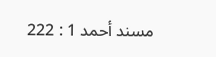مسند أحمد 1 : 222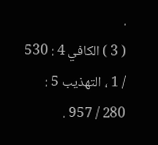.
( 3 ) الكافي 4 : 530 / 1 ، التهذيب 5 : 280 / 957 .